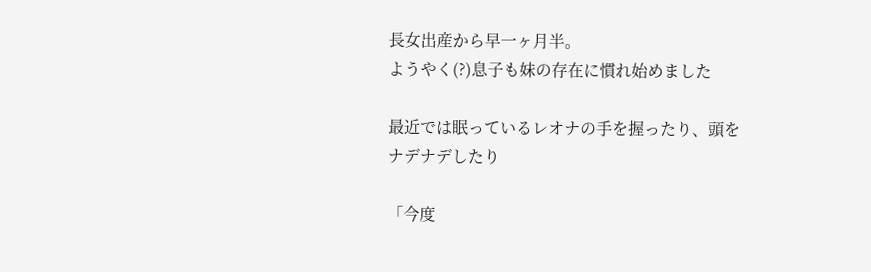長女出産から早一ヶ月半。
ようやく(?)息子も妹の存在に慣れ始めました

最近では眠っているレオナの手を握ったり、頭をナデナデしたり

「今度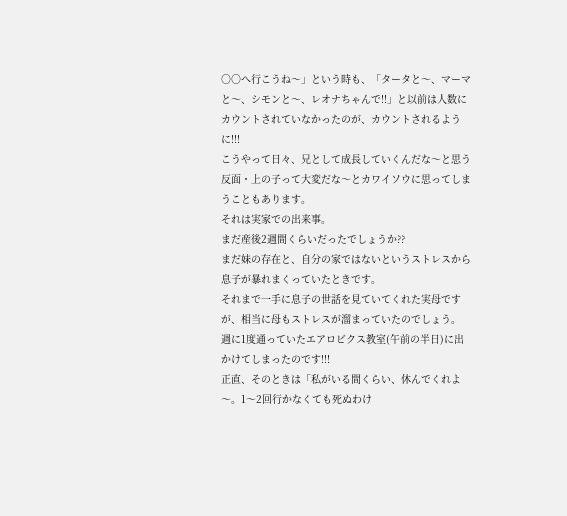○○へ行こうね〜」という時も、「タータと〜、マーマと〜、シモンと〜、レオナちゃんで!!」と以前は人数にカウントされていなかったのが、カウントされるように!!!
こうやって日々、兄として成長していくんだな〜と思う反面・上の子って大変だな〜とカワイソウに思ってしまうこともあります。
それは実家での出来事。
まだ産後2週間くらいだったでしょうか??
まだ妹の存在と、自分の家ではないというストレスから息子が暴れまくっていたときです。
それまで一手に息子の世話を見ていてくれた実母ですが、相当に母もストレスが溜まっていたのでしょう。
週に1度通っていたエアロビクス教室(午前の半日)に出かけてしまったのです!!!
正直、そのときは「私がいる間くらい、休んでくれよ〜。1〜2回行かなくても死ぬわけ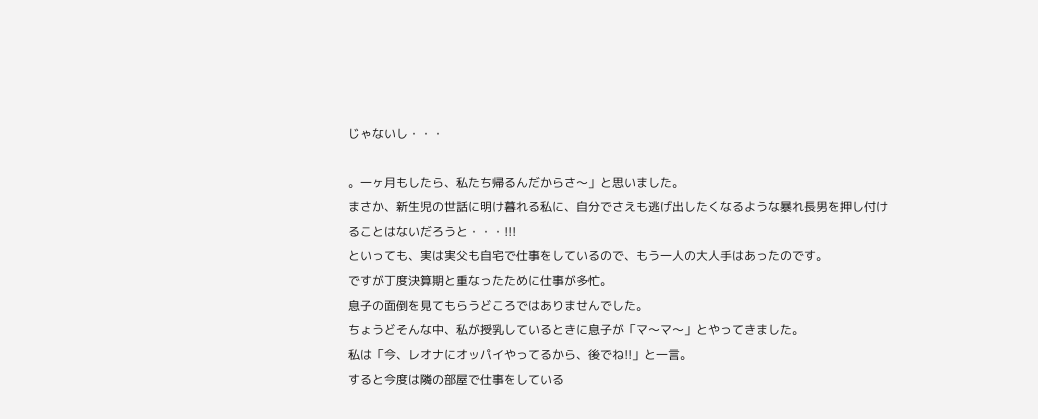じゃないし・・・

。一ヶ月もしたら、私たち帰るんだからさ〜」と思いました。
まさか、新生児の世話に明け暮れる私に、自分でさえも逃げ出したくなるような暴れ長男を押し付けることはないだろうと・・・!!!
といっても、実は実父も自宅で仕事をしているので、もう一人の大人手はあったのです。
ですが丁度決算期と重なったために仕事が多忙。
息子の面倒を見てもらうどころではありませんでした。
ちょうどそんな中、私が授乳しているときに息子が「マ〜マ〜」とやってきました。
私は「今、レオナにオッパイやってるから、後でね!!」と一言。
すると今度は隣の部屋で仕事をしている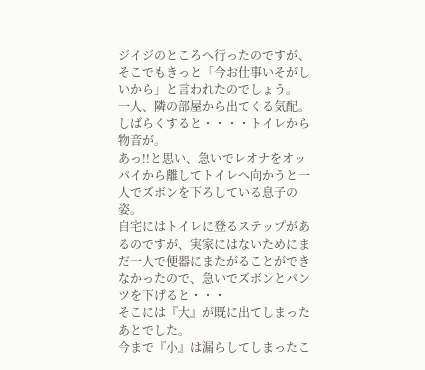ジイジのところへ行ったのですが、そこでもきっと「今お仕事いそがしいから」と言われたのでしょう。
一人、隣の部屋から出てくる気配。
しばらくすると・・・・トイレから物音が。
あっ!!と思い、急いでレオナをオッパイから離してトイレへ向かうと一人でズボンを下ろしている息子の姿。
自宅にはトイレに登るステップがあるのですが、実家にはないためにまだ一人で便器にまたがることができなかったので、急いでズボンとパンツを下げると・・・
そこには『大』が既に出てしまったあとでした。
今まで『小』は漏らしてしまったこ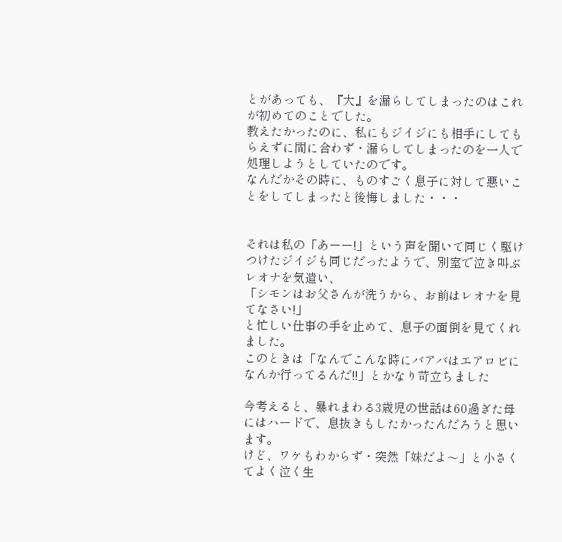とがあっても、『大』を漏らしてしまったのはこれが初めてのことでした。
教えたかったのに、私にもジイジにも相手にしてもらえずに間に合わず・漏らしてしまったのを一人で処理しようとしていたのです。
なんだかその時に、ものすごく息子に対して悪いことをしてしまったと後悔しました・・・


それは私の「あーー!」という声を聞いて同じく駆けつけたジイジも同じだったようで、別室で泣き叫ぶレオナを気遣い、
「シモンはお父さんが洗うから、お前はレオナを見てなさい!」
と忙しい仕事の手を止めて、息子の面倒を見てくれました。
このときは「なんでこんな時にバアバはエアロビになんか行ってるんだ!!」とかなり苛立ちました

今考えると、暴れまわる3歳児の世話は60過ぎた母にはハードで、息抜きもしたかったんだろうと思います。
けど、ワケもわからず・突然「妹だよ〜」と小さくてよく泣く生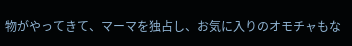物がやってきて、マーマを独占し、お気に入りのオモチャもな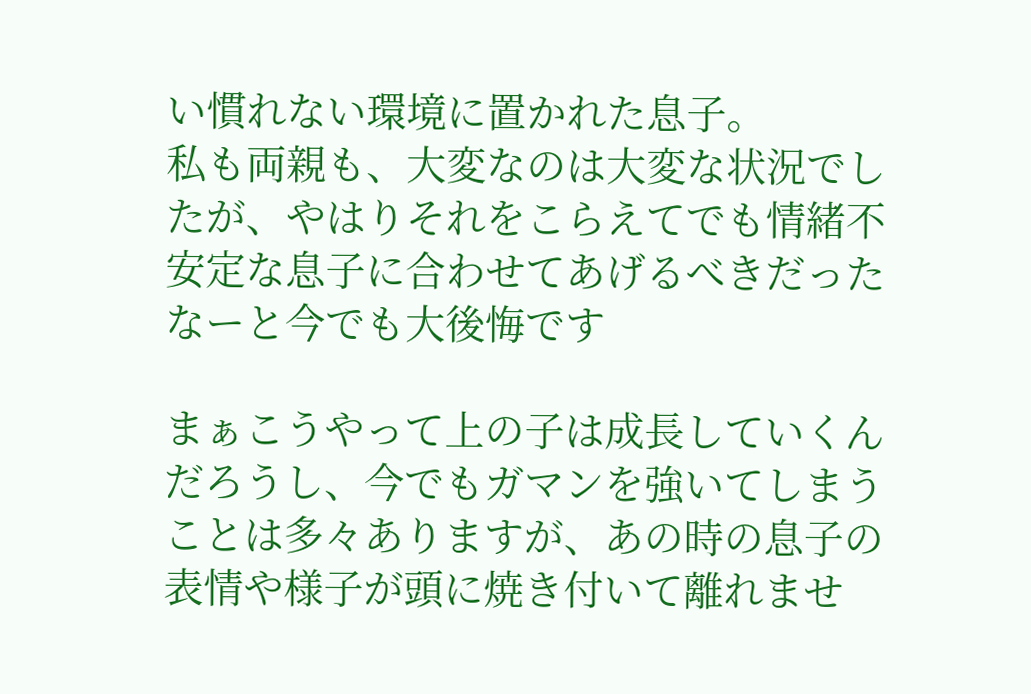い慣れない環境に置かれた息子。
私も両親も、大変なのは大変な状況でしたが、やはりそれをこらえてでも情緒不安定な息子に合わせてあげるべきだったなーと今でも大後悔です

まぁこうやって上の子は成長していくんだろうし、今でもガマンを強いてしまうことは多々ありますが、あの時の息子の表情や様子が頭に焼き付いて離れませ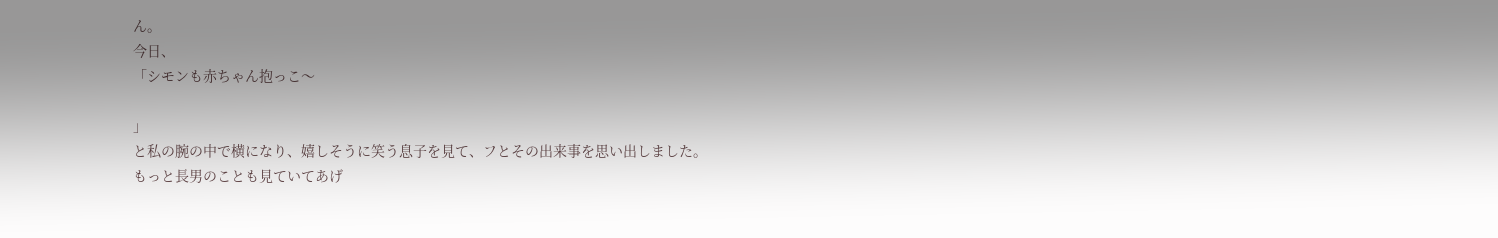ん。
今日、
「シモンも赤ちゃん抱っこ〜

」
と私の腕の中で横になり、嬉しそうに笑う息子を見て、フとその出来事を思い出しました。
もっと長男のことも見ていてあげ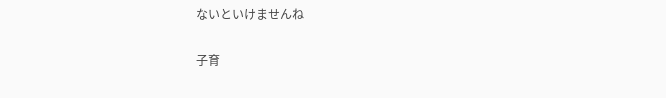ないといけませんね

子育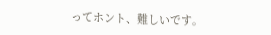ってホント、難しいです。